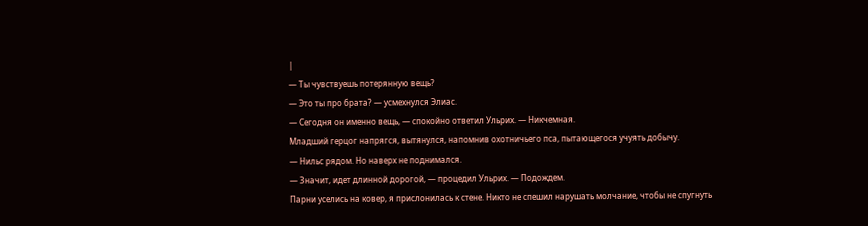|
— Ты чувствуешь потерянную вещь?
— Это ты про брата? — усмехнулся Элиас.
— Сегодня он именно вещь, — спокойно ответил Ульрих. — Никчемная.
Младший герцог напрягся, вытянулся, напомнив охотничьего пса, пытающегося учуять добычу.
— Нильс рядом. Но наверх не поднимался.
— Значит, идет длинной дорогой, — процедил Ульрих. — Подождем.
Парни уселись на ковер, я прислонилась к стене. Никто не спешил нарушать молчание, чтобы не спугнуть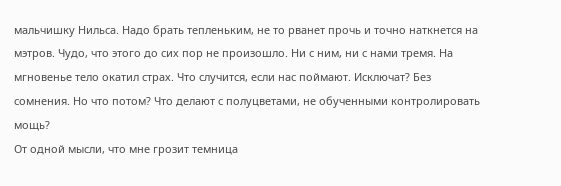мальчишку Нильса. Надо брать тепленьким, не то рванет прочь и точно наткнется на мэтров. Чудо, что этого до сих пор не произошло. Ни с ним, ни с нами тремя. На мгновенье тело окатил страх. Что случится, если нас поймают. Исключат? Без сомнения. Но что потом? Что делают с полуцветами, не обученными контролировать мощь?
От одной мысли, что мне грозит темница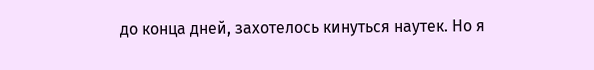до конца дней, захотелось кинуться наутек. Но я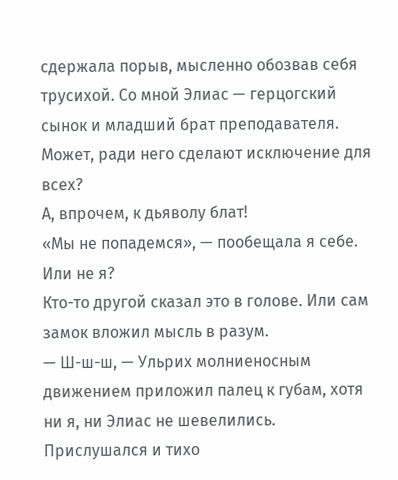сдержала порыв, мысленно обозвав себя трусихой. Со мной Элиас — герцогский сынок и младший брат преподавателя. Может, ради него сделают исключение для всех?
А, впрочем, к дьяволу блат!
«Мы не попадемся», — пообещала я себе.
Или не я?
Кто-то другой сказал это в голове. Или сам замок вложил мысль в разум.
— Ш-ш-ш, — Ульрих молниеносным движением приложил палец к губам, хотя ни я, ни Элиас не шевелились. Прислушался и тихо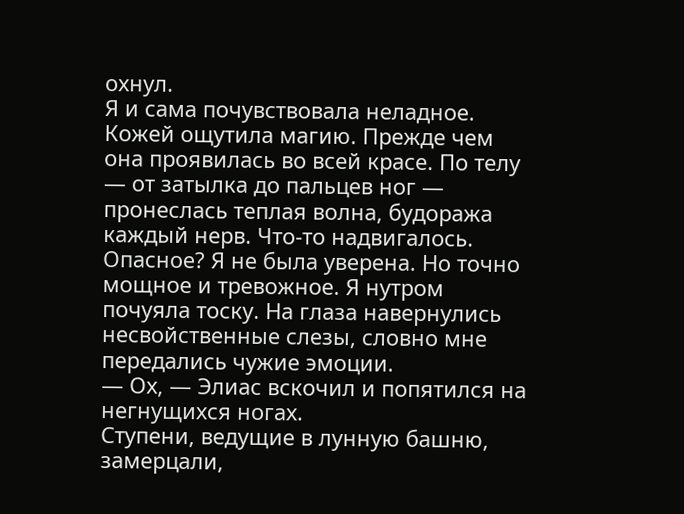охнул.
Я и сама почувствовала неладное. Кожей ощутила магию. Прежде чем она проявилась во всей красе. По телу — от затылка до пальцев ног — пронеслась теплая волна, будоража каждый нерв. Что-то надвигалось. Опасное? Я не была уверена. Но точно мощное и тревожное. Я нутром почуяла тоску. На глаза навернулись несвойственные слезы, словно мне передались чужие эмоции.
— Ох, — Элиас вскочил и попятился на негнущихся ногах.
Ступени, ведущие в лунную башню, замерцали,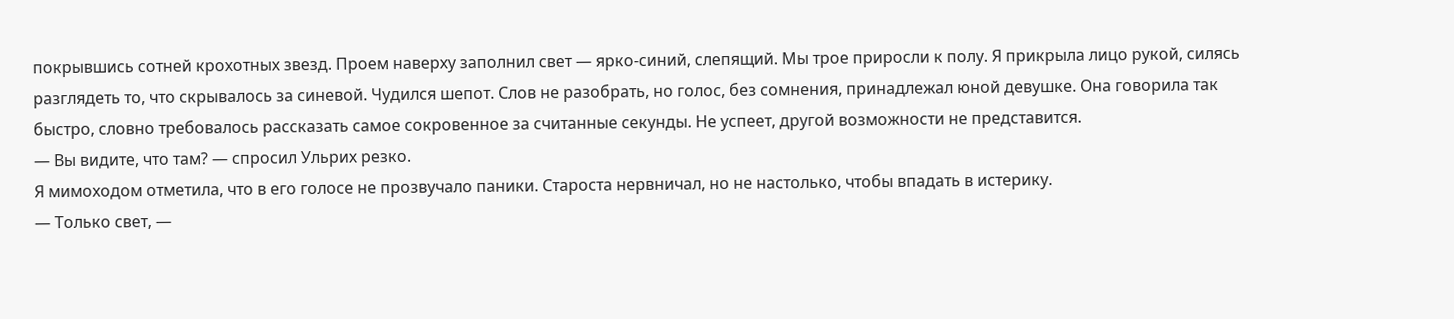покрывшись сотней крохотных звезд. Проем наверху заполнил свет — ярко-синий, слепящий. Мы трое приросли к полу. Я прикрыла лицо рукой, силясь разглядеть то, что скрывалось за синевой. Чудился шепот. Слов не разобрать, но голос, без сомнения, принадлежал юной девушке. Она говорила так быстро, словно требовалось рассказать самое сокровенное за считанные секунды. Не успеет, другой возможности не представится.
— Вы видите, что там? — спросил Ульрих резко.
Я мимоходом отметила, что в его голосе не прозвучало паники. Староста нервничал, но не настолько, чтобы впадать в истерику.
— Только свет, —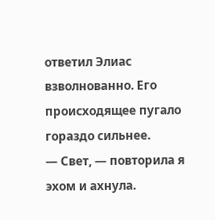ответил Элиас взволнованно. Его происходящее пугало гораздо сильнее.
— Свет, — повторила я эхом и ахнула.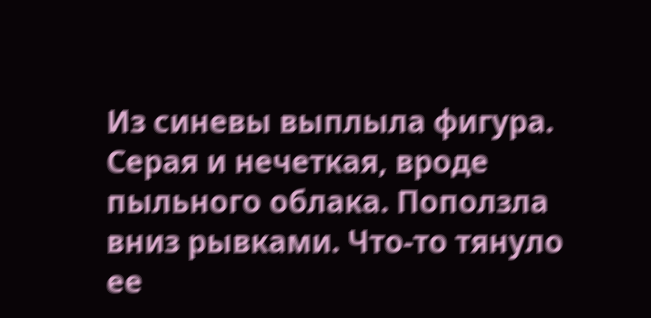Из синевы выплыла фигура. Серая и нечеткая, вроде пыльного облака. Поползла вниз рывками. Что-то тянуло ее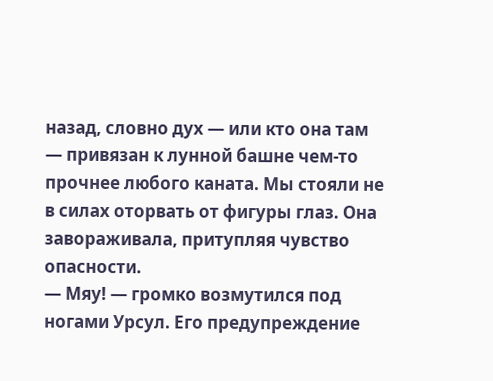назад, словно дух — или кто она там — привязан к лунной башне чем-то прочнее любого каната. Мы стояли не в силах оторвать от фигуры глаз. Она завораживала, притупляя чувство опасности.
— Мяу! — громко возмутился под ногами Урсул. Его предупреждение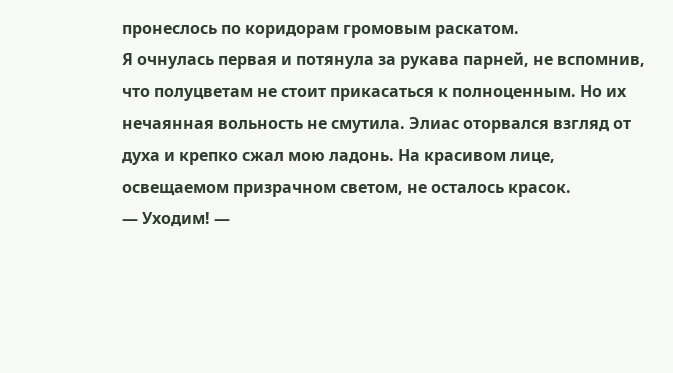пронеслось по коридорам громовым раскатом.
Я очнулась первая и потянула за рукава парней, не вспомнив, что полуцветам не стоит прикасаться к полноценным. Но их нечаянная вольность не смутила. Элиас оторвался взгляд от духа и крепко сжал мою ладонь. На красивом лице, освещаемом призрачном светом, не осталось красок.
— Уходим! —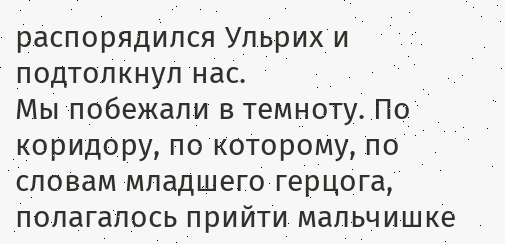распорядился Ульрих и подтолкнул нас.
Мы побежали в темноту. По коридору, по которому, по словам младшего герцога, полагалось прийти мальчишке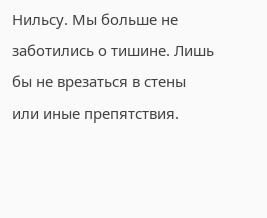Нильсу. Мы больше не заботились о тишине. Лишь бы не врезаться в стены или иные препятствия.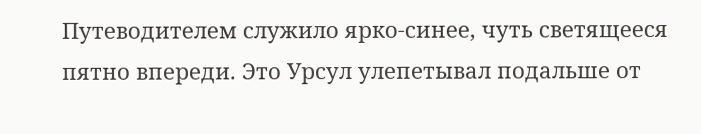Путеводителем служило ярко-синее, чуть светящееся пятно впереди. Это Урсул улепетывал подальше от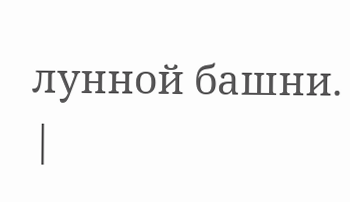лунной башни. |